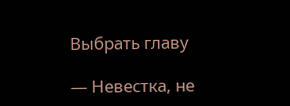Выбрать главу

— Невестка, не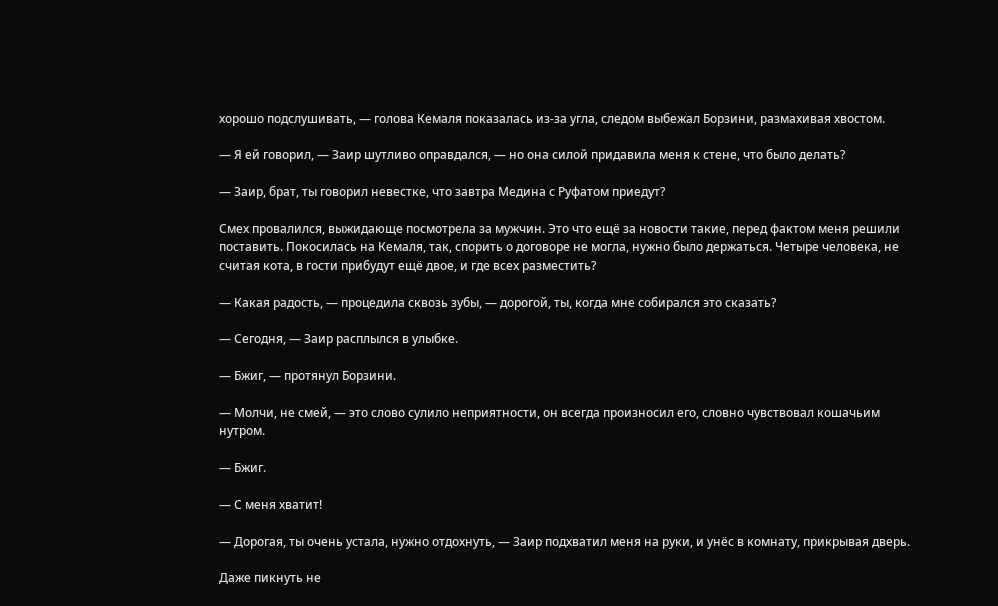хорошо подслушивать, — голова Кемаля показалась из-за угла, следом выбежал Борзини, размахивая хвостом.

— Я ей говорил, — Заир шутливо оправдался, — но она силой придавила меня к стене, что было делать?

— Заир, брат, ты говорил невестке, что завтра Медина с Руфатом приедут?

Смех провалился, выжидающе посмотрела за мужчин. Это что ещё за новости такие, перед фактом меня решили поставить. Покосилась на Кемаля, так, спорить о договоре не могла, нужно было держаться. Четыре человека, не считая кота, в гости прибудут ещё двое, и где всех разместить?

— Какая радость, — процедила сквозь зубы, — дорогой, ты, когда мне собирался это сказать?

— Сегодня, — Заир расплылся в улыбке.

— Бжиг, — протянул Борзини.

— Молчи, не смей, — это слово сулило неприятности, он всегда произносил его, словно чувствовал кошачьим нутром.

— Бжиг.

— С меня хватит!

— Дорогая, ты очень устала, нужно отдохнуть, — Заир подхватил меня на руки, и унёс в комнату, прикрывая дверь.

Даже пикнуть не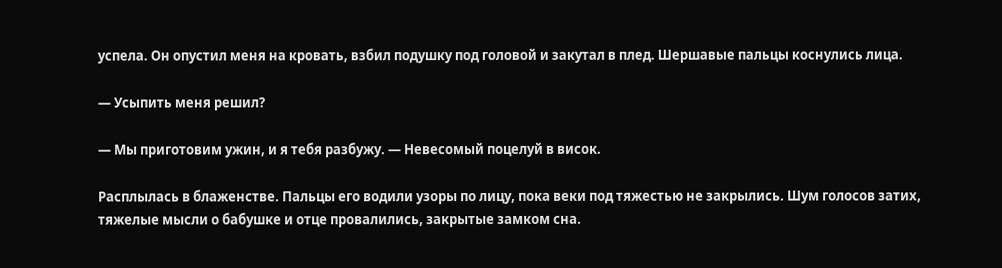успела. Он опустил меня на кровать, взбил подушку под головой и закутал в плед. Шершавые пальцы коснулись лица.

— Усыпить меня решил?

— Мы приготовим ужин, и я тебя разбужу. — Невесомый поцелуй в висок.

Расплылась в блаженстве. Пальцы его водили узоры по лицу, пока веки под тяжестью не закрылись. Шум голосов затих, тяжелые мысли о бабушке и отце провалились, закрытые замком сна.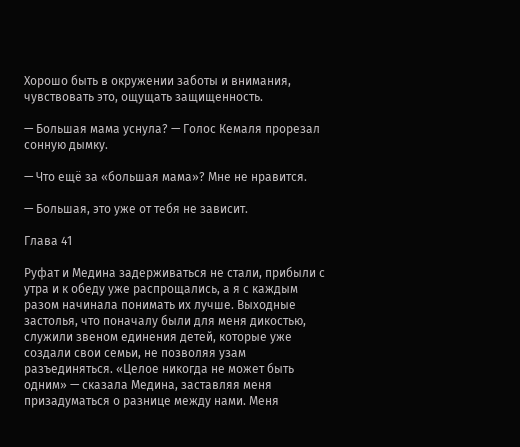Хорошо быть в окружении заботы и внимания, чувствовать это, ощущать защищенность.

— Большая мама уснула? — Голос Кемаля прорезал сонную дымку.

— Что ещё за «большая мама»? Мне не нравится.

— Большая, это уже от тебя не зависит.

Глава 41

Руфат и Медина задерживаться не стали, прибыли с утра и к обеду уже распрощались, а я с каждым разом начинала понимать их лучше. Выходные застолья, что поначалу были для меня дикостью, служили звеном единения детей, которые уже создали свои семьи, не позволяя узам разъединяться. «Целое никогда не может быть одним» — сказала Медина, заставляя меня призадуматься о разнице между нами. Меня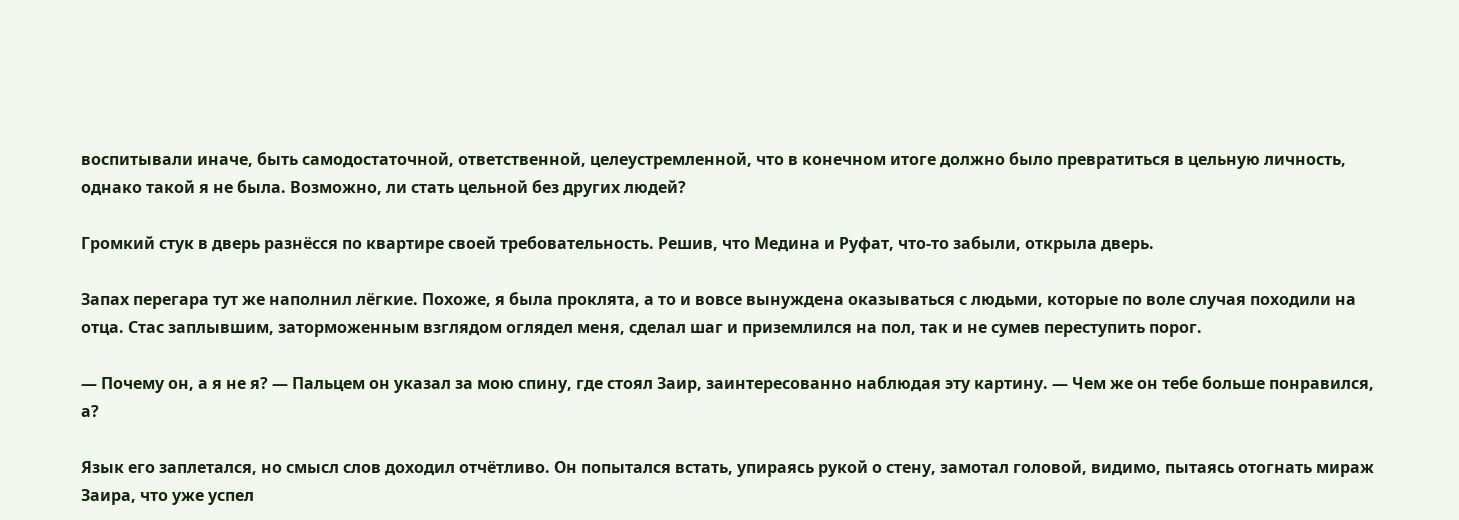воспитывали иначе, быть самодостаточной, ответственной, целеустремленной, что в конечном итоге должно было превратиться в цельную личность, однако такой я не была. Возможно, ли стать цельной без других людей?

Громкий стук в дверь разнёсся по квартире своей требовательность. Решив, что Медина и Руфат, что-то забыли, открыла дверь.

Запах перегара тут же наполнил лёгкие. Похоже, я была проклята, а то и вовсе вынуждена оказываться с людьми, которые по воле случая походили на отца. Стас заплывшим, заторможенным взглядом оглядел меня, сделал шаг и приземлился на пол, так и не сумев переступить порог.

— Почему он, а я не я? — Пальцем он указал за мою спину, где стоял Заир, заинтересованно наблюдая эту картину. — Чем же он тебе больше понравился, а?

Язык его заплетался, но смысл слов доходил отчётливо. Он попытался встать, упираясь рукой о стену, замотал головой, видимо, пытаясь отогнать мираж Заира, что уже успел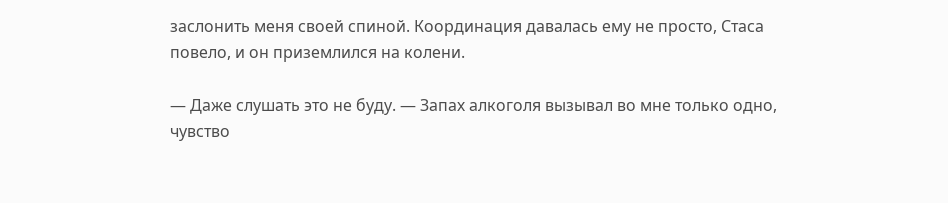заслонить меня своей спиной. Координация давалась ему не просто, Стаса повело, и он приземлился на колени.

— Даже слушать это не буду. — Запах алкоголя вызывал во мне только одно, чувство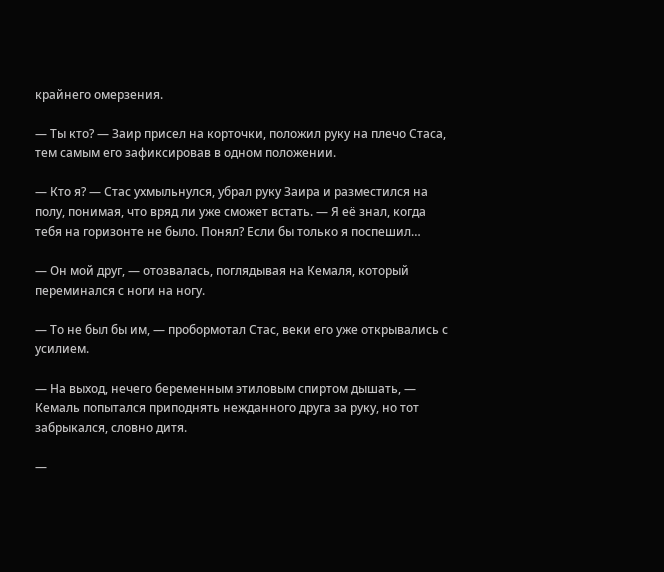крайнего омерзения.

— Ты кто? — Заир присел на корточки, положил руку на плечо Стаса, тем самым его зафиксировав в одном положении.

— Кто я? — Стас ухмыльнулся, убрал руку Заира и разместился на полу, понимая, что вряд ли уже сможет встать. — Я её знал, когда тебя на горизонте не было. Понял? Если бы только я поспешил…

— Он мой друг, — отозвалась, поглядывая на Кемаля, который переминался с ноги на ногу.

— То не был бы им, — пробормотал Стас, веки его уже открывались с усилием.

— На выход, нечего беременным этиловым спиртом дышать, — Кемаль попытался приподнять нежданного друга за руку, но тот забрыкался, словно дитя.

—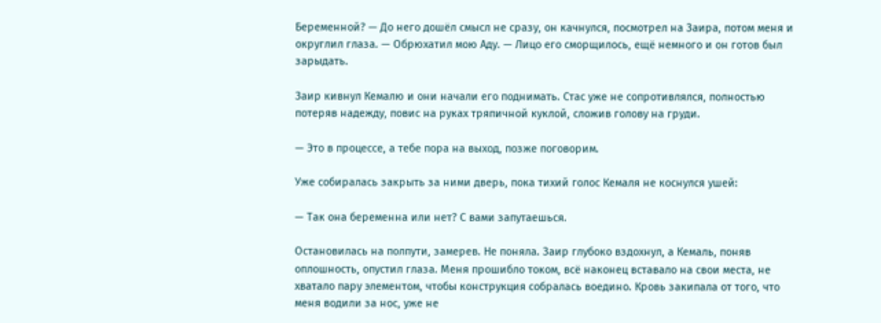Беременной? — До него дошёл смысл не сразу, он качнулся, посмотрел на Заира, потом меня и округлил глаза. — Обрюхатил мою Аду. — Лицо его сморщилось, ещё немного и он готов был зарыдать.

Заир кивнул Кемалю и они начали его поднимать. Стас уже не сопротивлялся, полностью потеряв надежду, повис на руках тряпичной куклой, сложив голову на груди.

— Это в процессе, а тебе пора на выход, позже поговорим.

Уже собиралась закрыть за ними дверь, пока тихий голос Кемаля не коснулся ушей:

— Так она беременна или нет? С вами запутаешься.

Остановилась на полпути, замерев. Не поняла. Заир глубоко вздохнул, а Кемаль, поняв оплошность, опустил глаза. Меня прошибло током, всё наконец вставало на свои места, не хватало пару элементом, чтобы конструкция собралась воедино. Кровь закипала от того, что меня водили за нос, уже не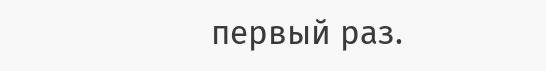первый раз.